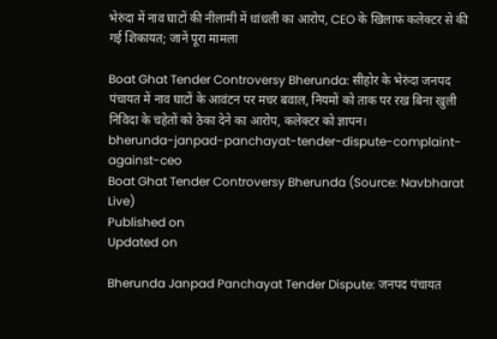भेरुंदा में नाव घाटों की नीलामी में धांधली का आरोप, CEO के खिलाफ कलेक्टर से की गई शिकायत; जानें पूरा मामला

Boat Ghat Tender Controversy Bherunda: सीहोर के भेरुंदा जनपद पंचायत में नाव घाटों के आवंटन पर मचर बवाल, नियमों को ताक पर रख बिना खुली निविदा के चहेतों को ठेका देने का आरोप, कलेक्टर को ज्ञापन।
bherunda-janpad-panchayat-tender-dispute-complaint-against-ceo
Boat Ghat Tender Controversy Bherunda (Source: Navbharat Live)
Published on
Updated on

Bherunda Janpad Panchayat Tender Dispute: जनपद पंचायत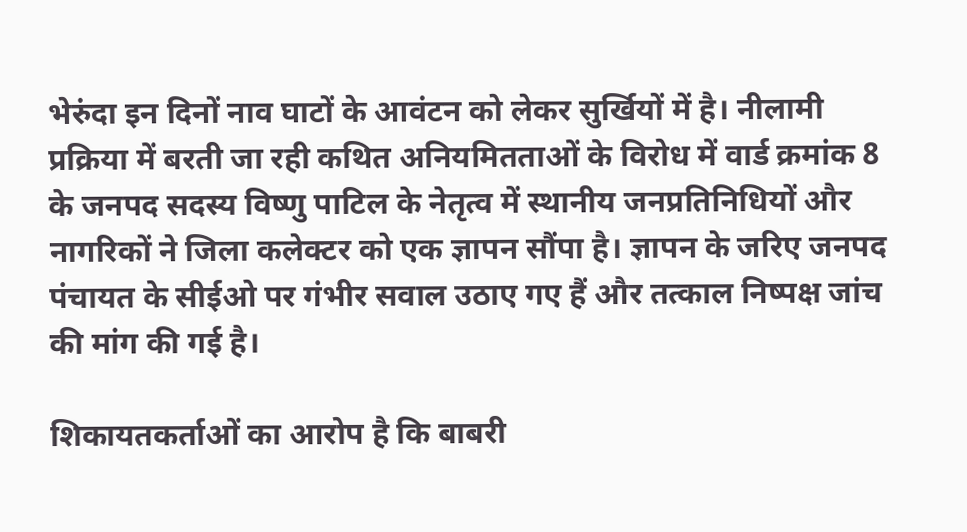भेरुंदा इन दिनों नाव घाटों के आवंटन को लेकर सुर्खियों में है। नीलामी प्रक्रिया में बरती जा रही कथित अनियमितताओं के विरोध में वार्ड क्रमांक 8 के जनपद सदस्य विष्णु पाटिल के नेतृत्व में स्थानीय जनप्रतिनिधियों और नागरिकों ने जिला कलेक्टर को एक ज्ञापन सौंपा है। ज्ञापन के जरिए जनपद पंचायत के सीईओ पर गंभीर सवाल उठाए गए हैं और तत्काल निष्पक्ष जांच की मांग की गई है।

शिकायतकर्ताओं का आरोप है कि बाबरी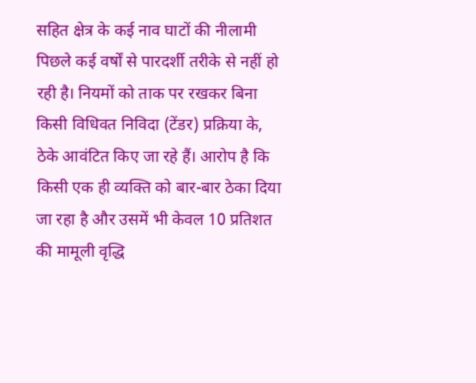सहित क्षेत्र के कई नाव घाटों की नीलामी पिछले कई वर्षों से पारदर्शी तरीके से नहीं हो रही है। नियमों को ताक पर रखकर बिना किसी विधिवत निविदा (टेंडर) प्रक्रिया के, ठेके आवंटित किए जा रहे हैं। आरोप है कि किसी एक ही व्यक्ति को बार-बार ठेका दिया जा रहा है और उसमें भी केवल 10 प्रतिशत की मामूली वृद्धि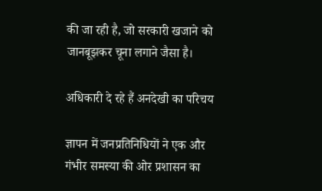की जा रही है, जो सरकारी खजाने को जानबूझकर चूना लगाने जैसा है।

अधिकारी दे रहे हैं अनदेखी का परिचय

ज्ञापन में जनप्रतिनिधियों ने एक और गंभीर समस्या की ओर प्रशासन का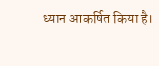ध्यान आकर्षित किया है।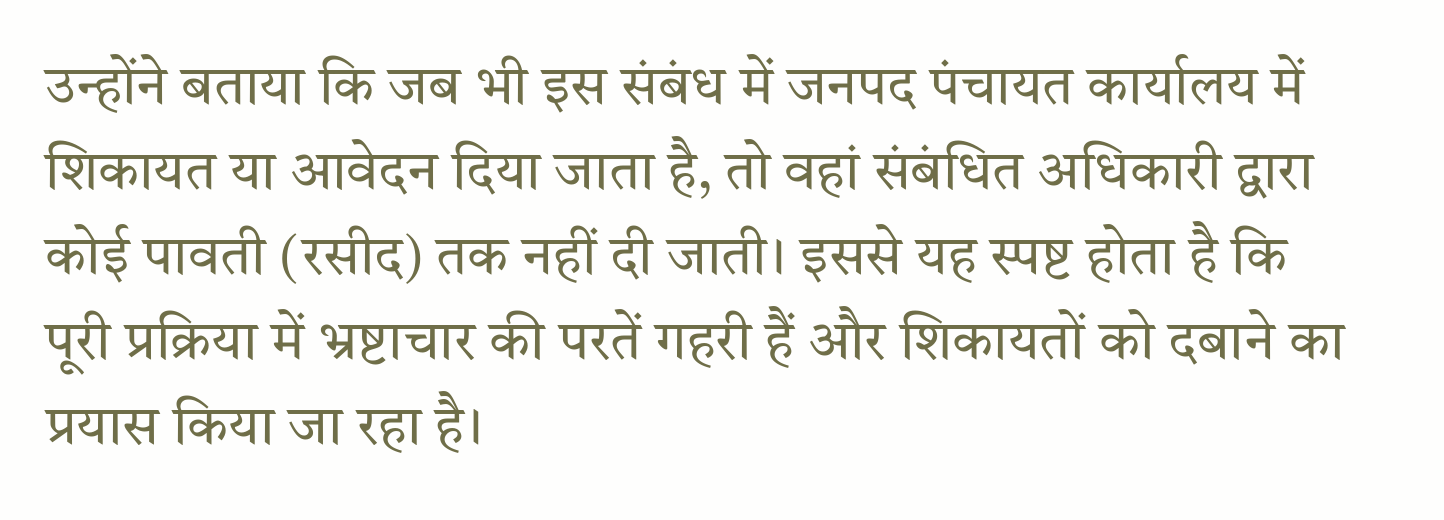उन्होंने बताया कि जब भी इस संबंध में जनपद पंचायत कार्यालय में शिकायत या आवेदन दिया जाता है, तो वहां संबंधित अधिकारी द्वारा कोई पावती (रसीद) तक नहीं दी जाती। इससे यह स्पष्ट होता है कि पूरी प्रक्रिया में भ्रष्टाचार की परतें गहरी हैं और शिकायतों को दबाने का प्रयास किया जा रहा है।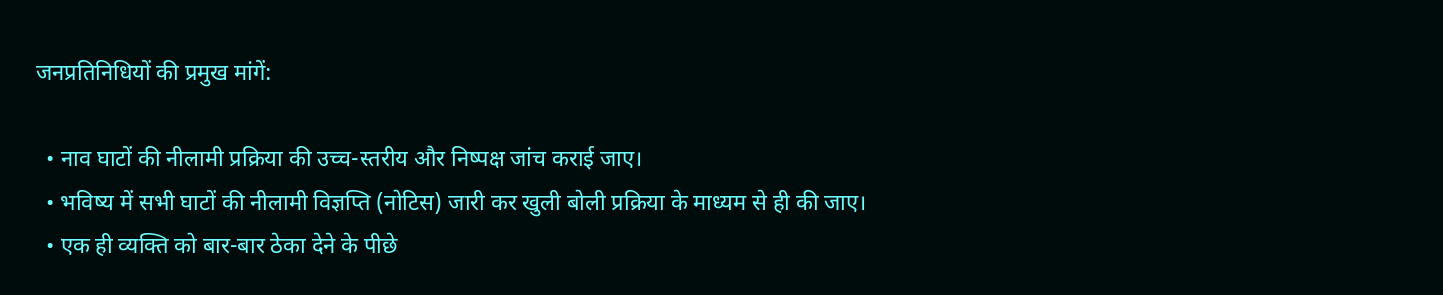जनप्रतिनिधियों की प्रमुख मांगें:

  • नाव घाटों की नीलामी प्रक्रिया की उच्च-स्तरीय और निष्पक्ष जांच कराई जाए।
  • भविष्य में सभी घाटों की नीलामी विज्ञप्ति (नोटिस) जारी कर खुली बोली प्रक्रिया के माध्यम से ही की जाए।
  • एक ही व्यक्ति को बार-बार ठेका देने के पीछे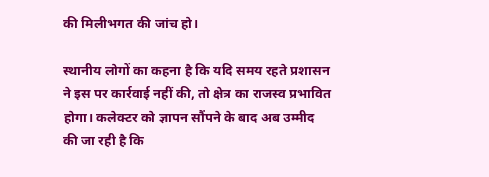की मिलीभगत की जांच हो।

स्थानीय लोगों का कहना है कि यदि समय रहते प्रशासन ने इस पर कार्रवाई नहीं की, तो क्षेत्र का राजस्व प्रभावित होगा। कलेक्टर को ज्ञापन सौंपने के बाद अब उम्मीद की जा रही है कि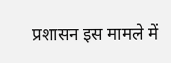प्रशासन इस मामले में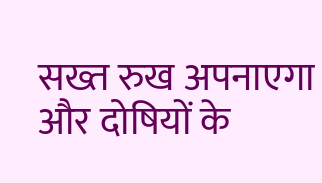सख्त रुख अपनाएगा और दोषियों के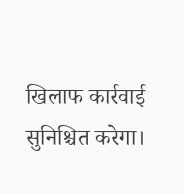खिलाफ कार्रवाई सुनिश्चित करेगा।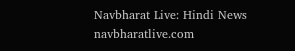Navbharat Live: Hindi News
navbharatlive.com